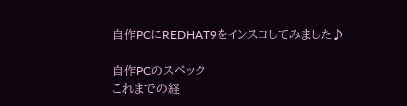自作PCにREDHAT9をインスコしてみました♪

自作PCのスペック
これまでの経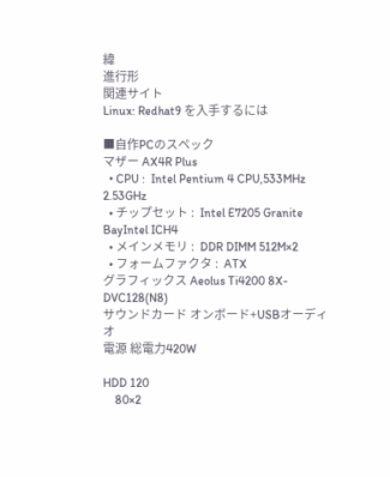緯
進行形
関連サイト
Linux: Redhat9 を入手するには

■自作PCのスペック
マザー AX4R Plus
  • CPU :  Intel Pentium 4 CPU,533MHz 2.53GHz
  • チップセット :  Intel E7205 Granite BayIntel ICH4
  • メインメモリ :  DDR DIMM 512M×2
  • フォームファクタ :  ATX
グラフィックス Aeolus Ti4200 8X-DVC128(N8)
サウンドカード オンボード+USBオーディオ
電源 総電力420W

HDD 120
    80×2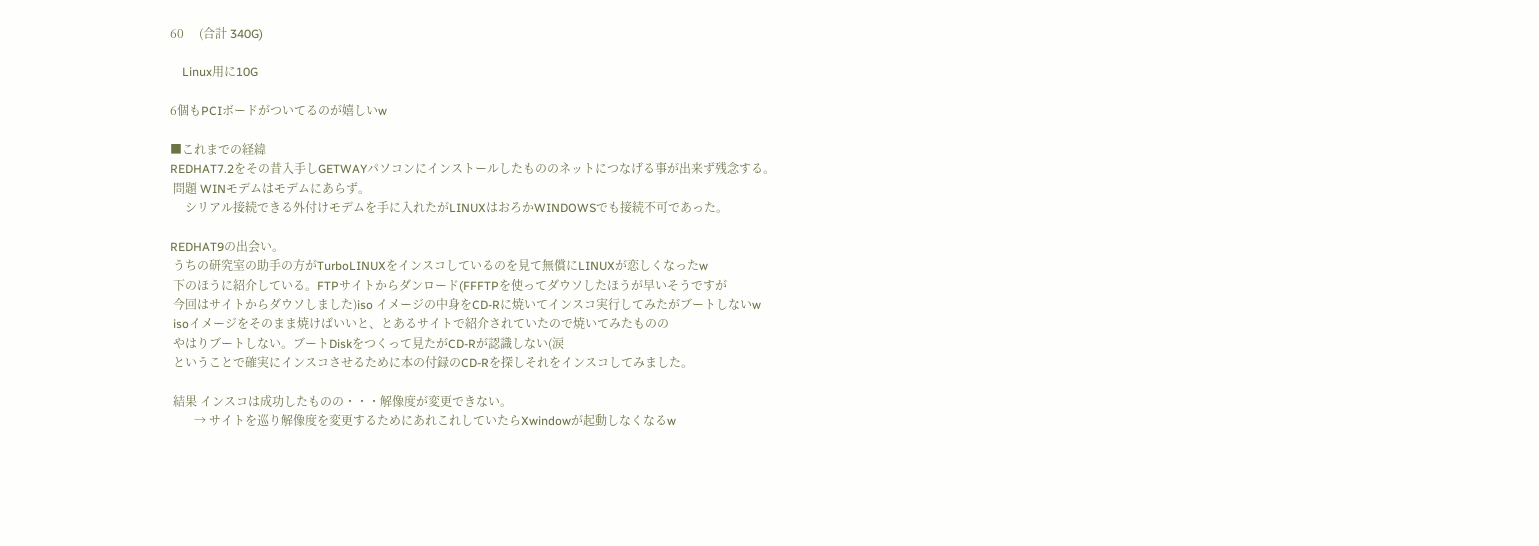60     (合計 340G)

    Linux用に10G

6個もPCIボードがついてるのが嬉しいw

■これまでの経緯
REDHAT7.2をその昔入手しGETWAYパソコンにインストールしたもののネットにつなげる事が出来ず残念する。
 問題 WINモデムはモデムにあらず。
     シリアル接続できる外付けモデムを手に入れたがLINUXはおろかWINDOWSでも接続不可であった。

REDHAT9の出会い。
 うちの研究室の助手の方がTurboLINUXをインスコしているのを見て無償にLINUXが恋しくなったw
 下のほうに紹介している。FTPサイトからダンロード(FFFTPを使ってダウソしたほうが早いそうですが
 今回はサイトからダウソしました)iso イメージの中身をCD‐Rに焼いてインスコ実行してみたがブートしないw
 isoイメージをそのまま焼けばいいと、とあるサイトで紹介されていたので焼いてみたものの
 やはりブートしない。ブートDiskをつくって見たがCD-Rが認識しない(涙
 ということで確実にインスコさせるために本の付録のCD-Rを探しそれをインスコしてみました。

 結果 インスコは成功したものの・・・解像度が変更できない。
        → サイトを巡り解像度を変更するためにあれこれしていたらXwindowが起動しなくなるw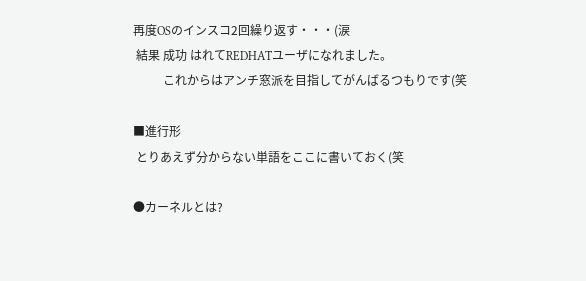再度OSのインスコ2回繰り返す・・・(涙
 結果 成功 はれてREDHATユーザになれました。
          これからはアンチ窓派を目指してがんばるつもりです(笑

■進行形
 とりあえず分からない単語をここに書いておく(笑

●カーネルとは?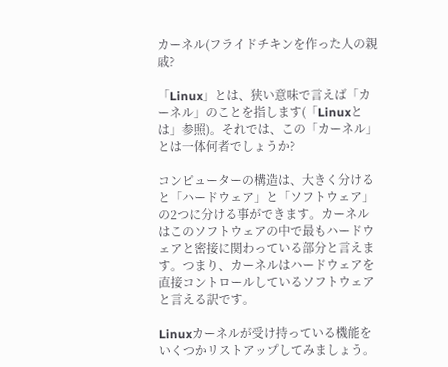カーネル(フライドチキンを作った人の親戚?

「Linux」とは、狭い意味で言えば「カーネル」のことを指します(「Linuxとは」参照)。それでは、この「カーネル」とは一体何者でしょうか?

コンピューターの構造は、大きく分けると「ハードウェア」と「ソフトウェア」の2つに分ける事ができます。カーネルはこのソフトウェアの中で最もハードウェアと密接に関わっている部分と言えます。つまり、カーネルはハードウェアを直接コントロールしているソフトウェアと言える訳です。

Linuxカーネルが受け持っている機能をいくつかリストアップしてみましょう。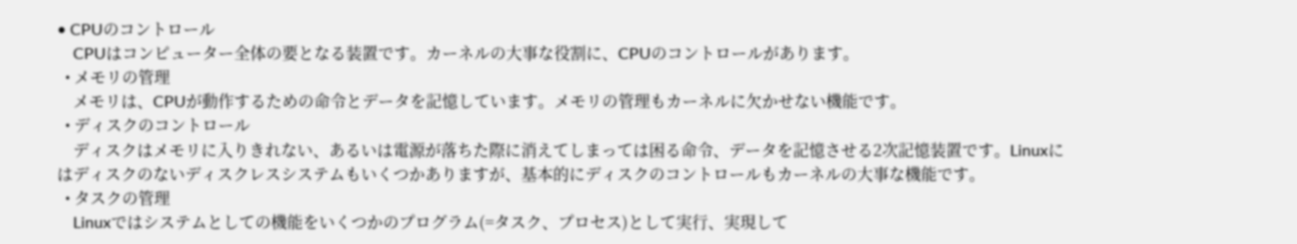• CPUのコントロール
    CPUはコンピューター全体の要となる装置です。カーネルの大事な役割に、CPUのコントロールがあります。
  • メモリの管理
    メモリは、CPUが動作するための命令とデータを記憶しています。メモリの管理もカーネルに欠かせない機能です。
  • ディスクのコントロール
    ディスクはメモリに入りきれない、あるいは電源が落ちた際に消えてしまっては困る命令、データを記憶させる2次記憶装置です。Linuxにはディスクのないディスクレスシステムもいくつかありますが、基本的にディスクのコントロールもカーネルの大事な機能です。
  • タスクの管理
    Linuxではシステムとしての機能をいくつかのプログラム(=タスク、プロセス)として実行、実現して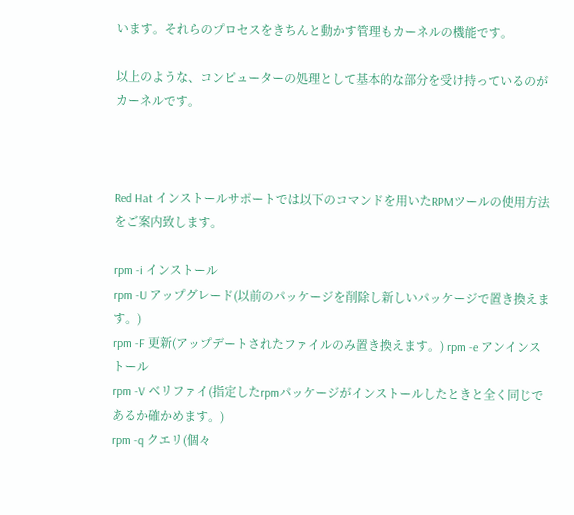います。それらのプロセスをきちんと動かす管理もカーネルの機能です。

以上のような、コンピューターの処理として基本的な部分を受け持っているのがカーネルです。



Red Hat インストールサポートでは以下のコマンドを用いたRPMツールの使用方法をご案内致します。

rpm -i インストール
rpm -U アップグレード(以前のパッケージを削除し新しいパッケージで置き換えます。)
rpm -F 更新(アップデートされたファイルのみ置き換えます。) rpm -e アンインストール
rpm -V ベリファイ(指定したrpmパッケージがインストールしたときと全く同じであるか確かめます。)
rpm -q クエリ(個々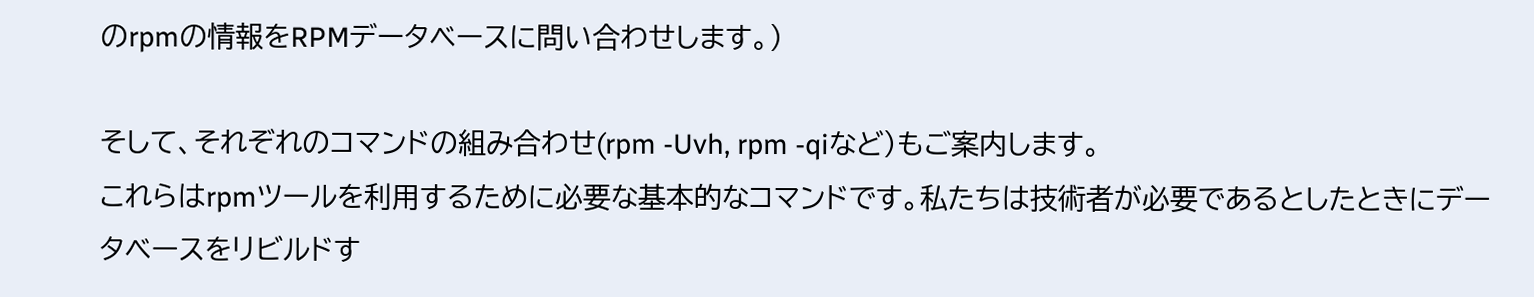のrpmの情報をRPMデータベースに問い合わせします。)

そして、それぞれのコマンドの組み合わせ(rpm -Uvh, rpm -qiなど)もご案内します。
これらはrpmツールを利用するために必要な基本的なコマンドです。私たちは技術者が必要であるとしたときにデータベースをリビルドす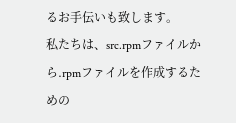るお手伝いも致します。
私たちは、src.rpmファイルから.rpmファイルを作成するための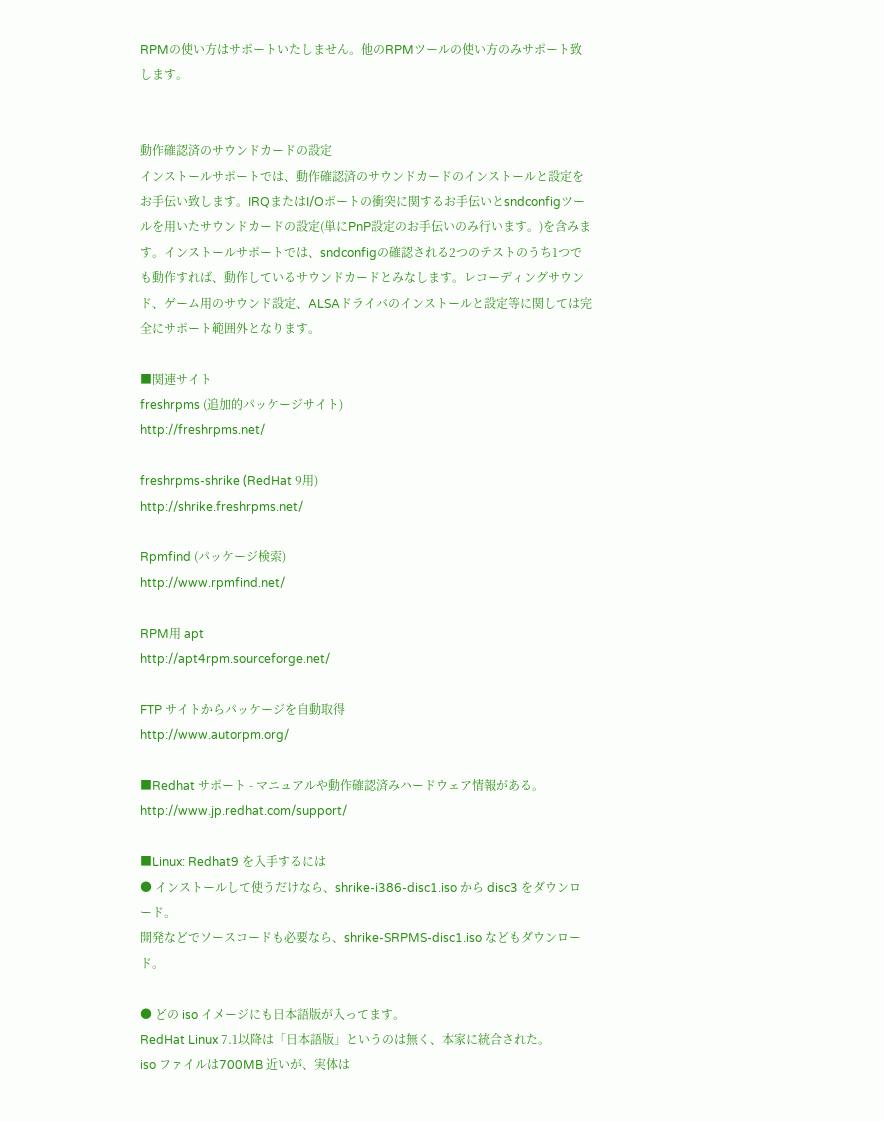RPMの使い方はサポートいたしません。他のRPMツールの使い方のみサポート致します。


動作確認済のサウンドカードの設定
インストールサポートでは、動作確認済のサウンドカードのインストールと設定をお手伝い致します。IRQまたはI/Oポートの衝突に関するお手伝いとsndconfigツールを用いたサウンドカードの設定(単にPnP設定のお手伝いのみ行います。)を含みます。インストールサポートでは、sndconfigの確認される2つのテストのうち1つでも動作すれば、動作しているサウンドカードとみなします。レコーディングサウンド、ゲーム用のサウンド設定、ALSAドライバのインストールと設定等に関しては完全にサポート範囲外となります。

■関連サイト
freshrpms (追加的パッケージサイト)
http://freshrpms.net/

freshrpms-shrike (RedHat 9用)
http://shrike.freshrpms.net/

Rpmfind (パッケージ検索)
http://www.rpmfind.net/

RPM用 apt
http://apt4rpm.sourceforge.net/

FTP サイトからパッケージを自動取得
http://www.autorpm.org/

■Redhat サポート - マニュアルや動作確認済みハードウェア情報がある。
http://www.jp.redhat.com/support/

■Linux: Redhat9 を入手するには
● インストールして使うだけなら、shrike-i386-disc1.iso から disc3 をダウンロード。
開発などでソースコードも必要なら、shrike-SRPMS-disc1.iso などもダウンロード。

● どの iso イメージにも日本語版が入ってます。
RedHat Linux 7.1以降は「日本語版」というのは無く、本家に統合された。
iso ファイルは700MB 近いが、実体は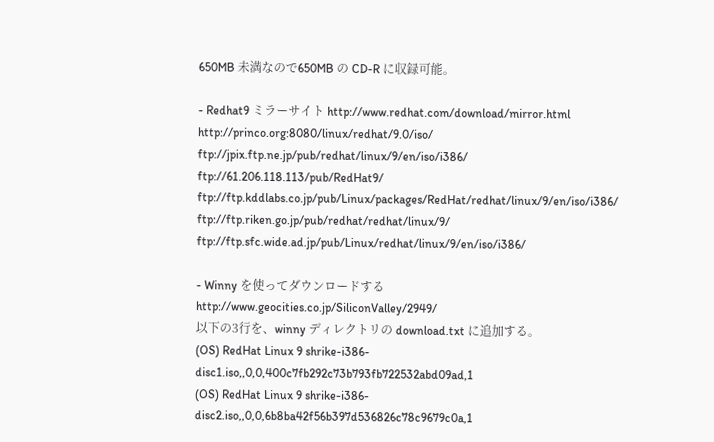650MB 未満なので650MB の CD-R に収録可能。

- Redhat9 ミラーサイト http://www.redhat.com/download/mirror.html
http://princo.org:8080/linux/redhat/9.0/iso/
ftp://jpix.ftp.ne.jp/pub/redhat/linux/9/en/iso/i386/
ftp://61.206.118.113/pub/RedHat9/
ftp://ftp.kddlabs.co.jp/pub/Linux/packages/RedHat/redhat/linux/9/en/iso/i386/
ftp://ftp.riken.go.jp/pub/redhat/redhat/linux/9/
ftp://ftp.sfc.wide.ad.jp/pub/Linux/redhat/linux/9/en/iso/i386/

- Winny を使ってダウンロードする http://www.geocities.co.jp/SiliconValley/2949/
以下の3行を、winny ディレクトリの download.txt に追加する。
(OS) RedHat Linux 9 shrike-i386-disc1.iso,,0,0,400c7fb292c73b793fb722532abd09ad,1
(OS) RedHat Linux 9 shrike-i386-disc2.iso,,0,0,6b8ba42f56b397d536826c78c9679c0a,1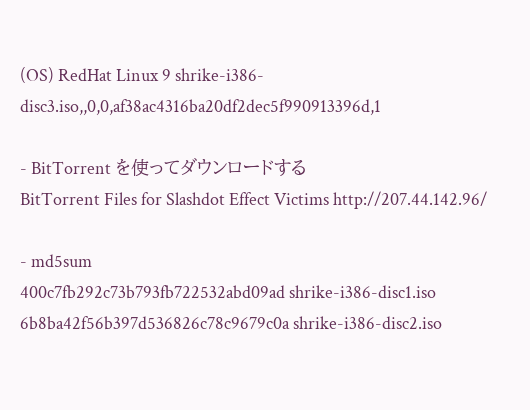(OS) RedHat Linux 9 shrike-i386-disc3.iso,,0,0,af38ac4316ba20df2dec5f990913396d,1

- BitTorrent を使ってダウンロードする
BitTorrent Files for Slashdot Effect Victims http://207.44.142.96/

- md5sum
400c7fb292c73b793fb722532abd09ad shrike-i386-disc1.iso
6b8ba42f56b397d536826c78c9679c0a shrike-i386-disc2.iso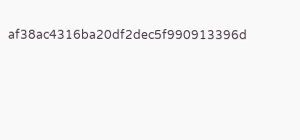af38ac4316ba20df2dec5f990913396d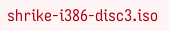shrike-i386-disc3.iso